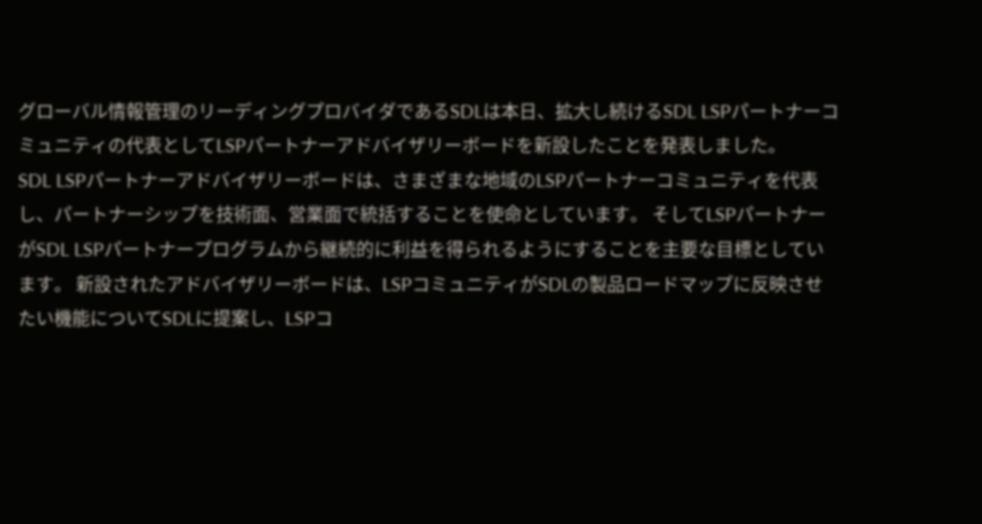グローバル情報管理のリーディングプロバイダであるSDLは本日、拡大し続けるSDL LSPパートナーコミュニティの代表としてLSPパートナーアドバイザリーボードを新設したことを発表しました。
SDL LSPパートナーアドバイザリーボードは、さまざまな地域のLSPパートナーコミュニティを代表し、パートナーシップを技術面、営業面で統括することを使命としています。 そしてLSPパートナーがSDL LSPパートナープログラムから継続的に利益を得られるようにすることを主要な目標としています。 新設されたアドバイザリーボードは、LSPコミュニティがSDLの製品ロードマップに反映させたい機能についてSDLに提案し、LSPコ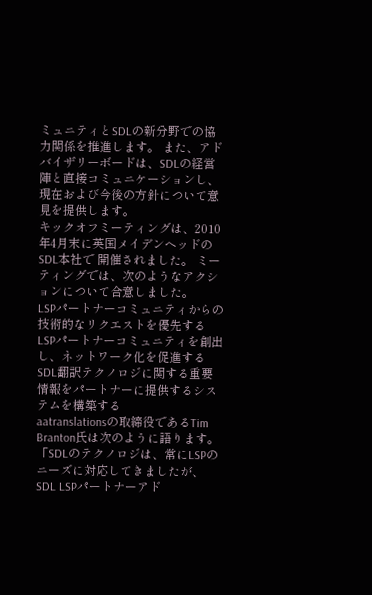ミュニティとSDLの新分野での協力関係を推進します。 また、アドバイザリーボードは、SDLの経営陣と直接コミュニケーションし、現在および今後の方針について意見を提供します。
キックオフミーティングは、2010年4月末に英国メイデンヘッドのSDL本社で 開催されました。 ミーティングでは、次のようなアクションについて合意しました。
LSPパートナーコミュニティからの技術的なリクエストを優先する
LSPパートナーコミュニティを創出し、ネットワーク化を促進する
SDL翻訳テクノロジに関する重要情報をパートナーに提供するシステムを構築する
aatranslationsの取締役であるTim Branton氏は次のように語ります。「SDLのテクノロジは、常にLSPのニーズに対応してきましたが、SDL LSPパートナーアド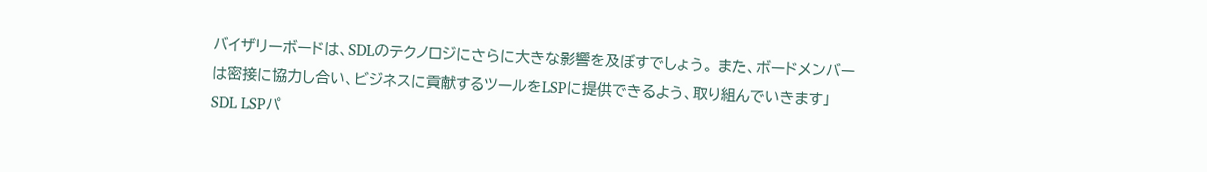バイザリーボードは、SDLのテクノロジにさらに大きな影響を及ぼすでしょう。 また、ボードメンバーは密接に協力し合い、ビジネスに貢献するツールをLSPに提供できるよう、取り組んでいきます」
SDL LSPパ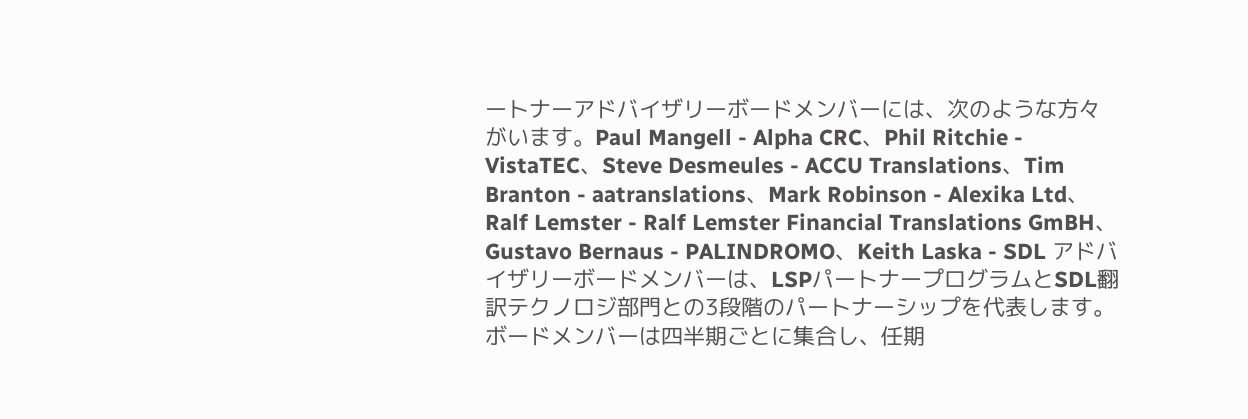ートナーアドバイザリーボードメンバーには、次のような方々がいます。Paul Mangell ‐ Alpha CRC、Phil Ritchie ‐ VistaTEC、Steve Desmeules ‐ ACCU Translations、Tim Branton ‐ aatranslations、Mark Robinson ‐ Alexika Ltd、Ralf Lemster ‐ Ralf Lemster Financial Translations GmBH、Gustavo Bernaus ‐ PALINDROMO、Keith Laska ‐ SDL アドバイザリーボードメンバーは、LSPパートナープログラムとSDL翻訳テクノロジ部門との3段階のパートナーシップを代表します。 ボードメンバーは四半期ごとに集合し、任期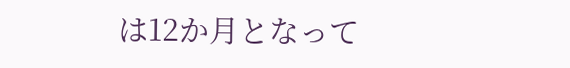は12か月となって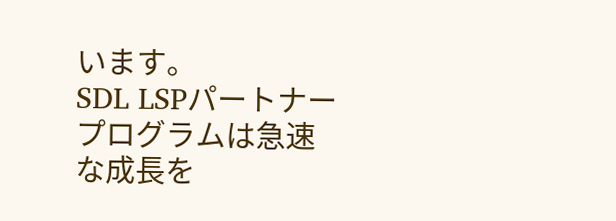います。
SDL LSPパートナープログラムは急速な成長を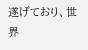遂げており、世界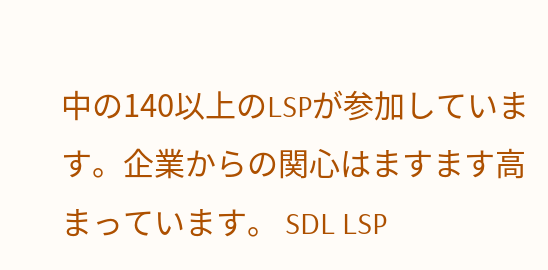中の140以上のLSPが参加しています。企業からの関心はますます高まっています。 SDL LSP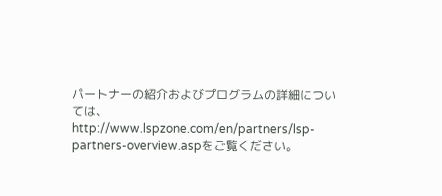パートナーの紹介およびプログラムの詳細については、http://www.lspzone.com/en/partners/lsp-partners-overview.aspをご覧ください。